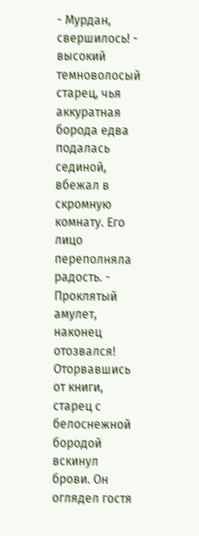- Мурдан, свершилось! - высокий темноволосый старец, чья аккуратная борода едва подалась сединой, вбежал в скромную комнату. Его лицо переполняла радость. - Проклятый амулет, наконец отозвался!
Оторвавшись от книги, старец с белоснежной бородой вскинул брови. Он оглядел гостя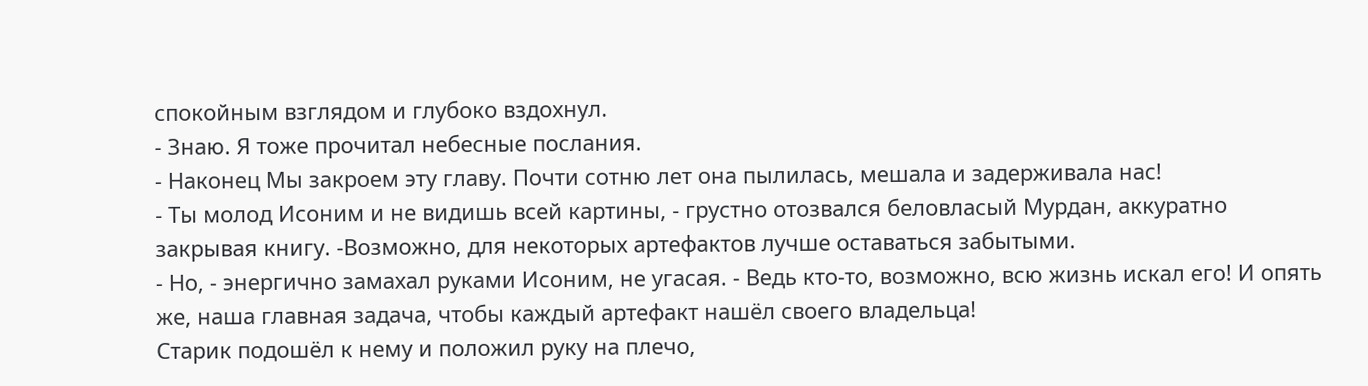спокойным взглядом и глубоко вздохнул.
- Знаю. Я тоже прочитал небесные послания.
- Наконец Мы закроем эту главу. Почти сотню лет она пылилась, мешала и задерживала нас!
- Ты молод Исоним и не видишь всей картины, - грустно отозвался беловласый Мурдан, аккуратно закрывая книгу. -Возможно, для некоторых артефактов лучше оставаться забытыми.
- Но, - энергично замахал руками Исоним, не угасая. - Ведь кто-то, возможно, всю жизнь искал его! И опять же, наша главная задача, чтобы каждый артефакт нашёл своего владельца!
Старик подошёл к нему и положил руку на плечо,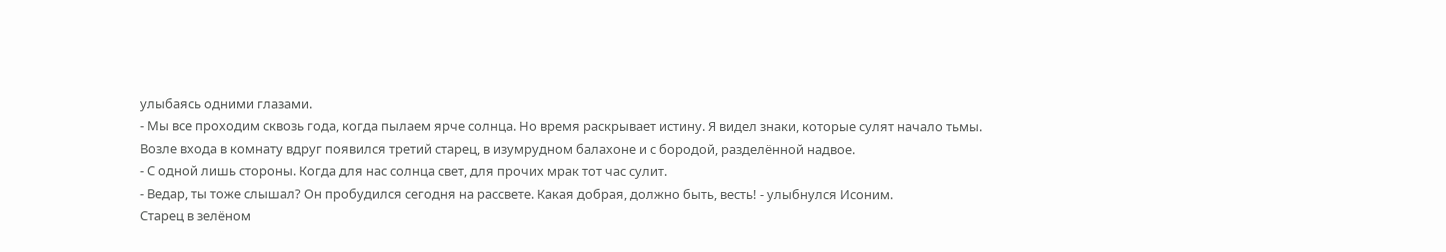улыбаясь одними глазами.
- Мы все проходим сквозь года, когда пылаем ярче солнца. Но время раскрывает истину. Я видел знаки, которые сулят начало тьмы.
Возле входа в комнату вдруг появился третий старец, в изумрудном балахоне и с бородой, разделённой надвое.
- С одной лишь стороны. Когда для нас солнца свет, для прочих мрак тот час сулит.
- Ведар, ты тоже слышал? Он пробудился сегодня на рассвете. Какая добрая, должно быть, весть! - улыбнулся Исоним.
Старец в зелёном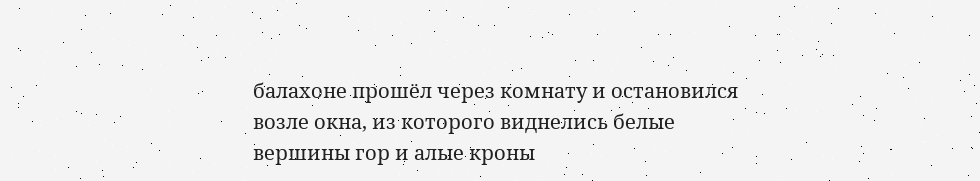балахоне прошёл через комнату и остановился возле окна, из которого виднелись белые вершины гор и алые кроны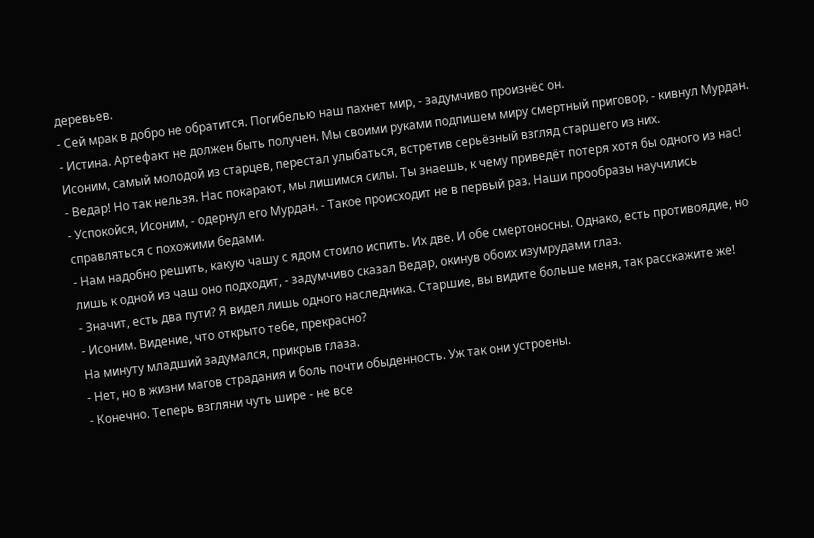деревьев.
- Сей мрак в добро не обратится. Погибелью наш пахнет мир, - задумчиво произнёс он.
- Истина. Артефакт не должен быть получен. Мы своими руками подпишем миру смертный приговор, - кивнул Мурдан.
Исоним, самый молодой из старцев, перестал улыбаться, встретив серьёзный взгляд старшего из них.
- Ведар! Но так нельзя. Нас покарают, мы лишимся силы. Ты знаешь, к чему приведёт потеря хотя бы одного из нас!
- Успокойся, Исоним, - одернул его Мурдан. - Такое происходит не в первый раз. Наши прообразы научились справляться с похожими бедами.
- Нам надобно решить, какую чашу с ядом стоило испить. Их две. И обе смертоносны. Однако, есть противоядие, но лишь к одной из чаш оно подходит, - задумчиво сказал Ведар, окинув обоих изумрудами глаз.
- Значит, есть два пути? Я видел лишь одного наследника. Старшие, вы видите больше меня, так расскажите же!
- Исоним. Видение, что открыто тебе, прекрасно?
На минуту младший задумался, прикрыв глаза.
- Нет, но в жизни магов страдания и боль почти обыденность. Уж так они устроены.
- Конечно. Теперь взгляни чуть шире - не все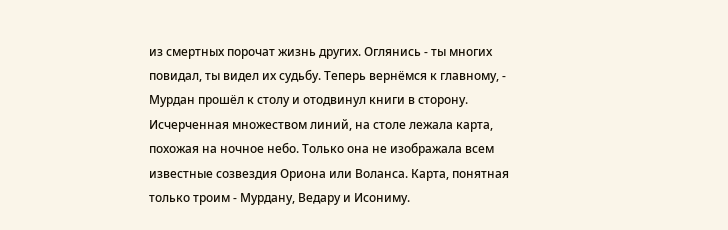из смертных порочат жизнь других. Оглянись - ты многих повидал, ты видел их судьбу. Теперь вернёмся к главному, - Мурдан прошёл к столу и отодвинул книги в сторону.
Исчерченная множеством линий, на столе лежала карта, похожая на ночное небо. Только она не изображала всем известные созвездия Ориона или Воланса. Карта, понятная только троим - Мурдану, Ведару и Исониму.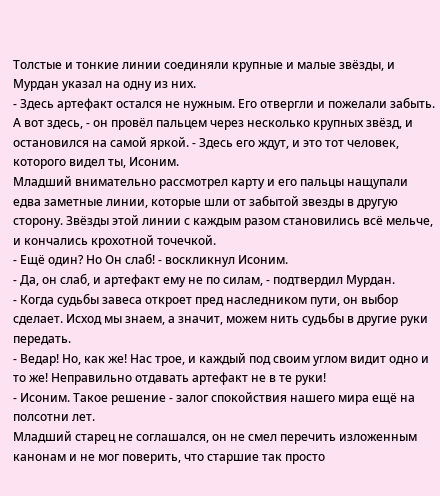Толстые и тонкие линии соединяли крупные и малые звёзды, и Мурдан указал на одну из них.
- Здесь артефакт остался не нужным. Его отвергли и пожелали забыть. А вот здесь, - он провёл пальцем через несколько крупных звёзд, и остановился на самой яркой. - Здесь его ждут, и это тот человек, которого видел ты, Исоним.
Младший внимательно рассмотрел карту и его пальцы нащупали едва заметные линии, которые шли от забытой звезды в другую сторону. Звёзды этой линии с каждым разом становились всё мельче, и кончались крохотной точечкой.
- Ещё один? Но Он слаб! - воскликнул Исоним.
- Да, он слаб, и артефакт ему не по силам, - подтвердил Мурдан.
- Когда судьбы завеса откроет пред наследником пути, он выбор сделает. Исход мы знаем, а значит, можем нить судьбы в другие руки передать.
- Ведар! Но, как же! Нас трое, и каждый под своим углом видит одно и то же! Неправильно отдавать артефакт не в те руки!
- Исоним. Такое решение - залог спокойствия нашего мира ещё на полсотни лет.
Младший старец не соглашался, он не смел перечить изложенным канонам и не мог поверить, что старшие так просто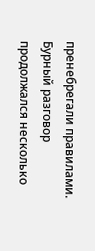пренебрегали правилами. Бурный разговор продолжался несколько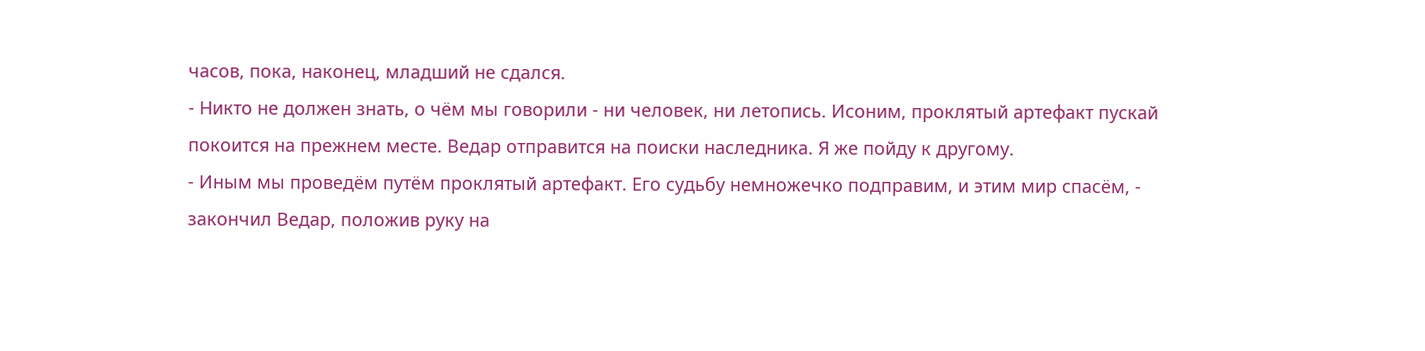часов, пока, наконец, младший не сдался.
- Никто не должен знать, о чём мы говорили - ни человек, ни летопись. Исоним, проклятый артефакт пускай покоится на прежнем месте. Ведар отправится на поиски наследника. Я же пойду к другому.
- Иным мы проведём путём проклятый артефакт. Его судьбу немножечко подправим, и этим мир спасём, - закончил Ведар, положив руку на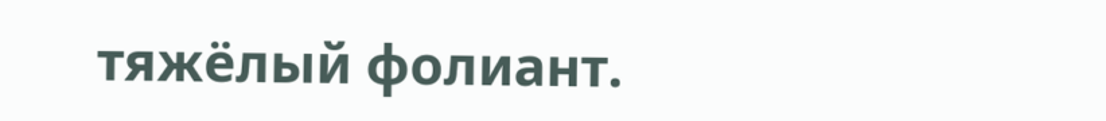тяжёлый фолиант.